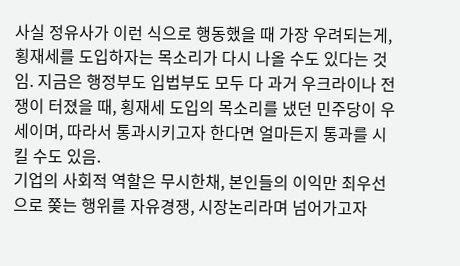사실 정유사가 이런 식으로 행동했을 때 가장 우려되는게, 횡재세를 도입하자는 목소리가 다시 나올 수도 있다는 것임. 지금은 행정부도 입법부도 모두 다 과거 우크라이나 전쟁이 터졌을 때, 횡재세 도입의 목소리를 냈던 민주당이 우세이며, 따라서 통과시키고자 한다면 얼마든지 통과를 시킬 수도 있음.
기업의 사회적 역할은 무시한채, 본인들의 이익만 최우선으로 쫒는 행위를 자유경쟁, 시장논리라며 넘어가고자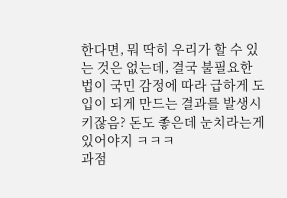한다면, 뭐 딱히 우리가 할 수 있는 것은 없는데, 결국 불필요한 법이 국민 감정에 따라 급하게 도입이 되게 만드는 결과를 발생시키잖음? 돈도 좋은데 눈치라는게 있어야지 ㅋㅋㅋ
과점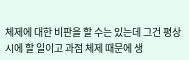체제에 대한 비판을 할 수는 있는데 그건 평상시에 할 일이고 과점 체제 때문에 생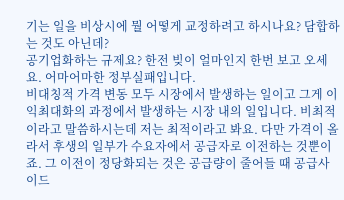기는 일을 비상시에 뭘 어떻게 교정하려고 하시나요? 담합하는 것도 아닌데?
공기업화하는 규제요? 한전 빚이 얼마인지 한번 보고 오세요. 어마어마한 정부실패입니다.
비대칭적 가격 변동 모두 시장에서 발생하는 일이고 그게 이익최대화의 과정에서 발생하는 시장 내의 일입니다. 비최적이라고 말씀하시는데 저는 최적이라고 봐요. 다만 가격이 올라서 후생의 일부가 수요자에서 공급자로 이전하는 것뿐이죠. 그 이전이 정당화되는 것은 공급량이 줄어들 때 공급사이드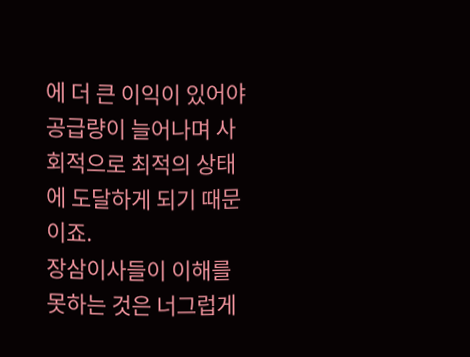에 더 큰 이익이 있어야 공급량이 늘어나며 사회적으로 최적의 상태에 도달하게 되기 때문이죠.
장삼이사들이 이해를 못하는 것은 너그럽게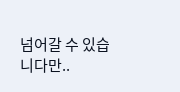넘어갈 수 있습니다만..